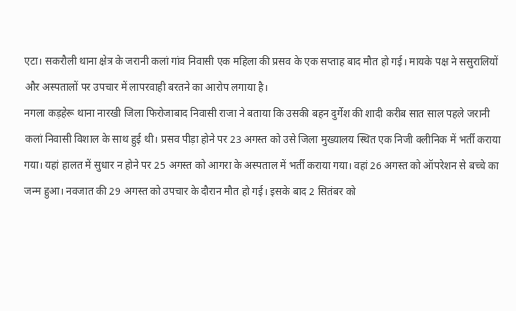एटा। सकरौली थाना क्षेत्र के जरानी कलां गांव निवासी एक महिला की प्रसव के एक सप्ताह बाद मौत हो गई। मायके पक्ष ने ससुरालियों और अस्पतालों पर उपचार में लापरवाही बरतने का आरोप लगाया है।
नगला कड़हेरू थाना नारखी जिला फिरोजाबाद निवासी राजा ने बताया कि उसकी बहन दुर्गेश की शादी करीब सात साल पहले जरानी कलां निवासी विशाल के साथ हुई थी। प्रसव पीड़ा होने पर 23 अगस्त को उसे जिला मुख्यालय स्थित एक निजी क्लीनिक में भर्ती कराया गया। यहां हालत में सुधार न होने पर 25 अगस्त को आगरा के अस्पताल में भर्ती कराया गया। वहां 26 अगस्त को ऑपरेशन से बच्चे का जन्म हुआ। नवजात की 29 अगस्त को उपचार के दौरान मौत हो गई। इसके बाद 2 सितंबर को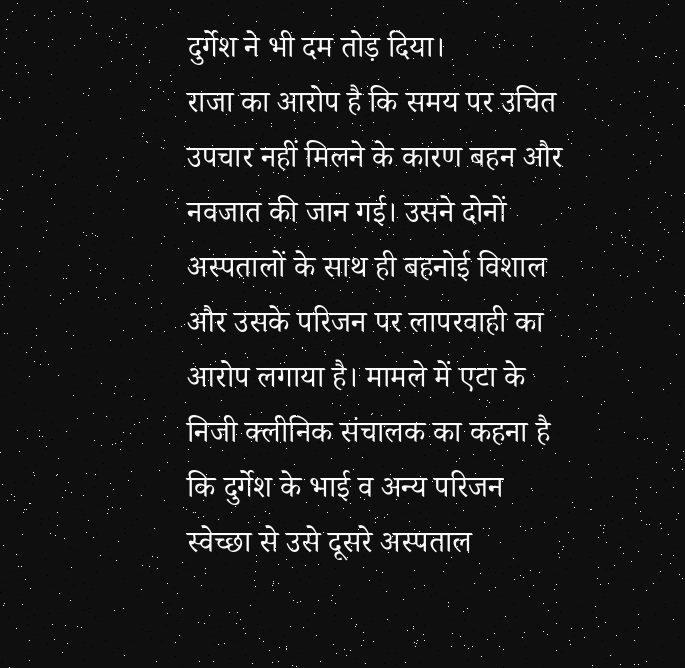दुर्गेश ने भी दम तोड़ दिया।
राजा का आरोप है कि समय पर उचित उपचार नहीं मिलने के कारण बहन और नवजात की जान गई। उसने दोनों अस्पतालों के साथ ही बहनोई विशाल और उसके परिजन पर लापरवाही का आरोप लगाया है। मामले में एटा के निजी क्लीनिक संचालक का कहना है कि दुर्गेश के भाई व अन्य परिजन स्वेच्छा से उसे दूसरे अस्पताल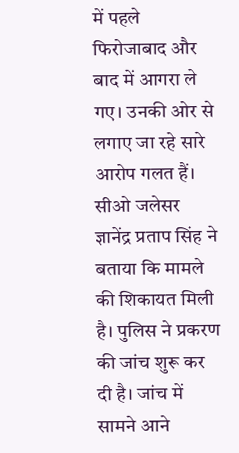में पहले फिरोजाबाद और बाद में आगरा ले गए। उनकी ओर से लगाए जा रहे सारे आरोप गलत हैं। सीओ जलेसर ज्ञानेंद्र प्रताप सिंह ने बताया कि मामले की शिकायत मिली है। पुलिस ने प्रकरण की जांच शुरू कर दी है। जांच में सामने आने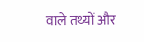वाले तथ्यों और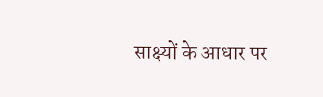साक्ष्यों के आधार पर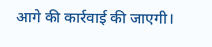आगे की कार्रवाई की जाएगी।